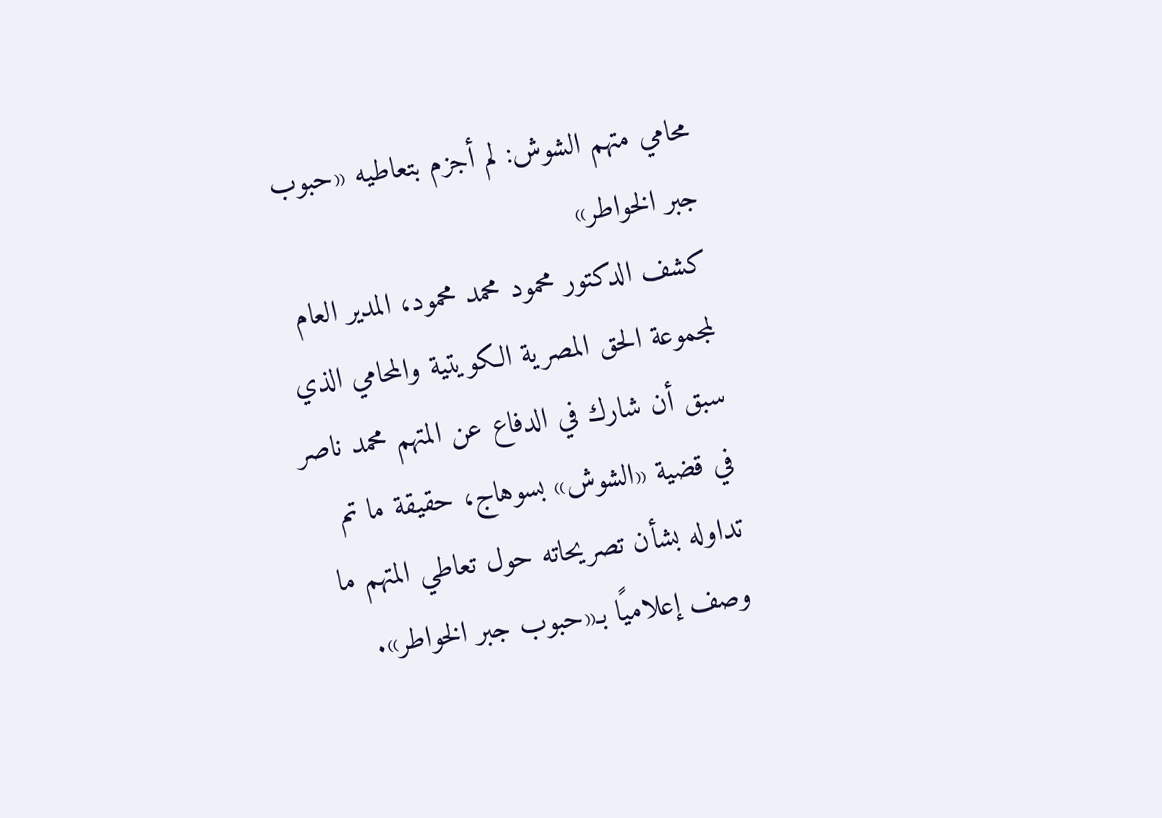محامي متهم الشوش: لم أجزم بتعاطيه «حبوب جبر الخواطر»
كشف الدكتور محمود محمد محمود، المدير العام لمجموعة الحق المصرية الكويتية والمحامي الذي سبق أن شارك في الدفاع عن المتهم محمد ناصر في قضية «الشوش» بسوهاج، حقيقة ما تم تداوله بشأن تصريحاته حول تعاطي المتهم ما وصف إعلاميًا بـ«حبوب جبر الخواطر».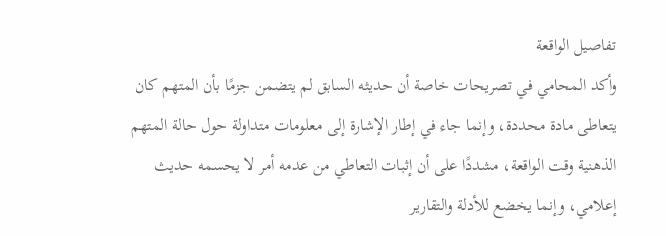تفاصيل الواقعة
وأكد المحامي في تصريحات خاصة أن حديثه السابق لم يتضمن جزمًا بأن المتهم كان يتعاطى مادة محددة، وإنما جاء في إطار الإشارة إلى معلومات متداولة حول حالة المتهم الذهنية وقت الواقعة، مشددًا على أن إثبات التعاطي من عدمه أمر لا يحسمه حديث إعلامي، وإنما يخضع للأدلة والتقارير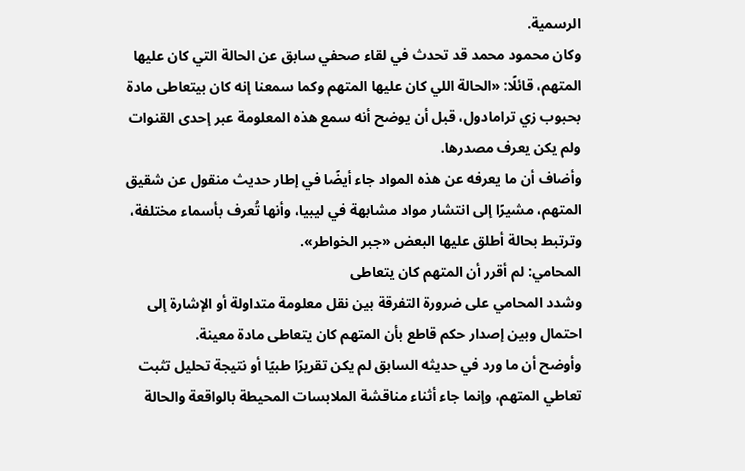الرسمية.
وكان محمود محمد قد تحدث في لقاء صحفي سابق عن الحالة التي كان عليها المتهم، قائلًا: «الحالة اللي كان عليها المتهم وكما سمعنا إنه كان بيتعاطى مادة بحبوب زي ترامادول، قبل أن يوضح أنه سمع هذه المعلومة عبر إحدى القنوات ولم يكن يعرف مصدرها.
وأضاف أن ما يعرفه عن هذه المواد جاء أيضًا في إطار حديث منقول عن شقيق المتهم، مشيرًا إلى انتشار مواد مشابهة في ليبيا، وأنها تُعرف بأسماء مختلفة، وترتبط بحالة أطلق عليها البعض «جبر الخواطر».
المحامي: لم أقرر أن المتهم كان يتعاطى
وشدد المحامي على ضرورة التفرقة بين نقل معلومة متداولة أو الإشارة إلى احتمال وبين إصدار حكم قاطع بأن المتهم كان يتعاطى مادة معينة.
وأوضح أن ما ورد في حديثه السابق لم يكن تقريرًا طبيًا أو نتيجة تحليل تثبت تعاطي المتهم، وإنما جاء أثناء مناقشة الملابسات المحيطة بالواقعة والحالة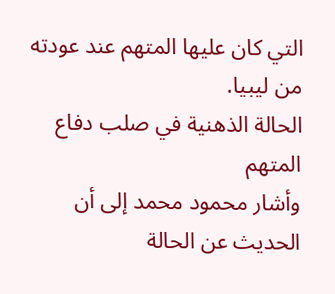التي كان عليها المتهم عند عودته من ليبيا.
الحالة الذهنية في صلب دفاع المتهم
وأشار محمود محمد إلى أن الحديث عن الحالة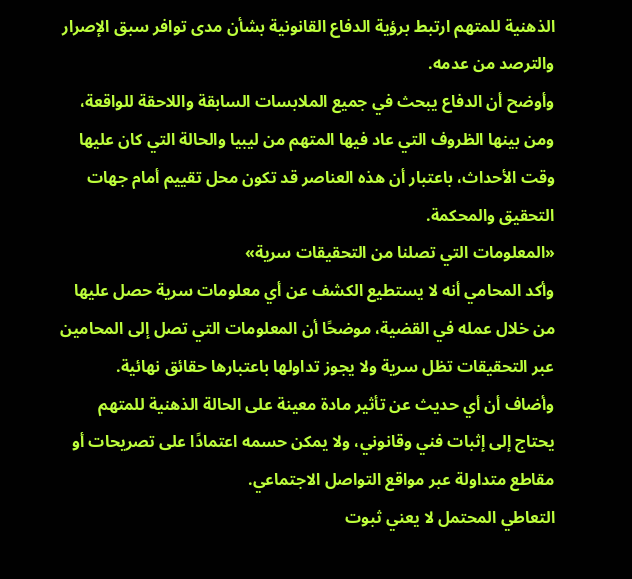الذهنية للمتهم ارتبط برؤية الدفاع القانونية بشأن مدى توافر سبق الإصرار والترصد من عدمه.
وأوضح أن الدفاع يبحث في جميع الملابسات السابقة واللاحقة للواقعة، ومن بينها الظروف التي عاد فيها المتهم من ليبيا والحالة التي كان عليها وقت الأحداث، باعتبار أن هذه العناصر قد تكون محل تقييم أمام جهات التحقيق والمحكمة.
«المعلومات التي تصلنا من التحقيقات سرية»
وأكد المحامي أنه لا يستطيع الكشف عن أي معلومات سرية حصل عليها من خلال عمله في القضية، موضحًا أن المعلومات التي تصل إلى المحامين عبر التحقيقات تظل سرية ولا يجوز تداولها باعتبارها حقائق نهائية.
وأضاف أن أي حديث عن تأثير مادة معينة على الحالة الذهنية للمتهم يحتاج إلى إثبات فني وقانوني، ولا يمكن حسمه اعتمادًا على تصريحات أو مقاطع متداولة عبر مواقع التواصل الاجتماعي.
التعاطي المحتمل لا يعني ثبوت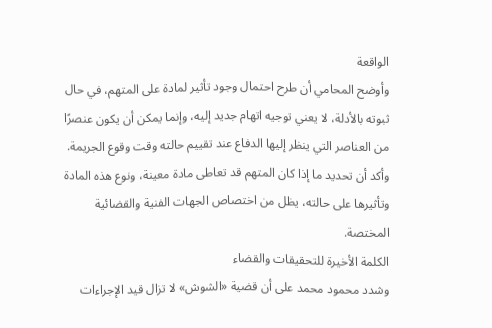الواقعة
وأوضح المحامي أن طرح احتمال وجود تأثير لمادة على المتهم، في حال ثبوته بالأدلة، لا يعني توجيه اتهام جديد إليه، وإنما يمكن أن يكون عنصرًا من العناصر التي ينظر إليها الدفاع عند تقييم حالته وقت وقوع الجريمة.
وأكد أن تحديد ما إذا كان المتهم قد تعاطى مادة معينة، ونوع هذه المادة وتأثيرها على حالته، يظل من اختصاص الجهات الفنية والقضائية المختصة.
الكلمة الأخيرة للتحقيقات والقضاء
وشدد محمود محمد على أن قضية «الشوش» لا تزال قيد الإجراءات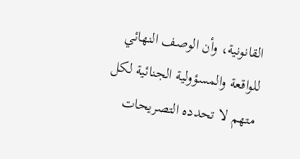القانونية، وأن الوصف النهائي للواقعة والمسؤولية الجنائية لكل متهم لا تحدده التصريحات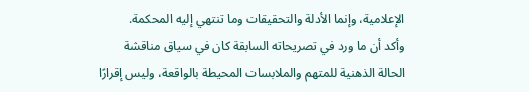الإعلامية، وإنما الأدلة والتحقيقات وما تنتهي إليه المحكمة.
وأكد أن ما ورد في تصريحاته السابقة كان في سياق مناقشة الحالة الذهنية للمتهم والملابسات المحيطة بالواقعة، وليس إقرارًا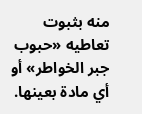منه بثبوت تعاطيه «حبوب جبر الخواطر» أو أي مادة بعينها.